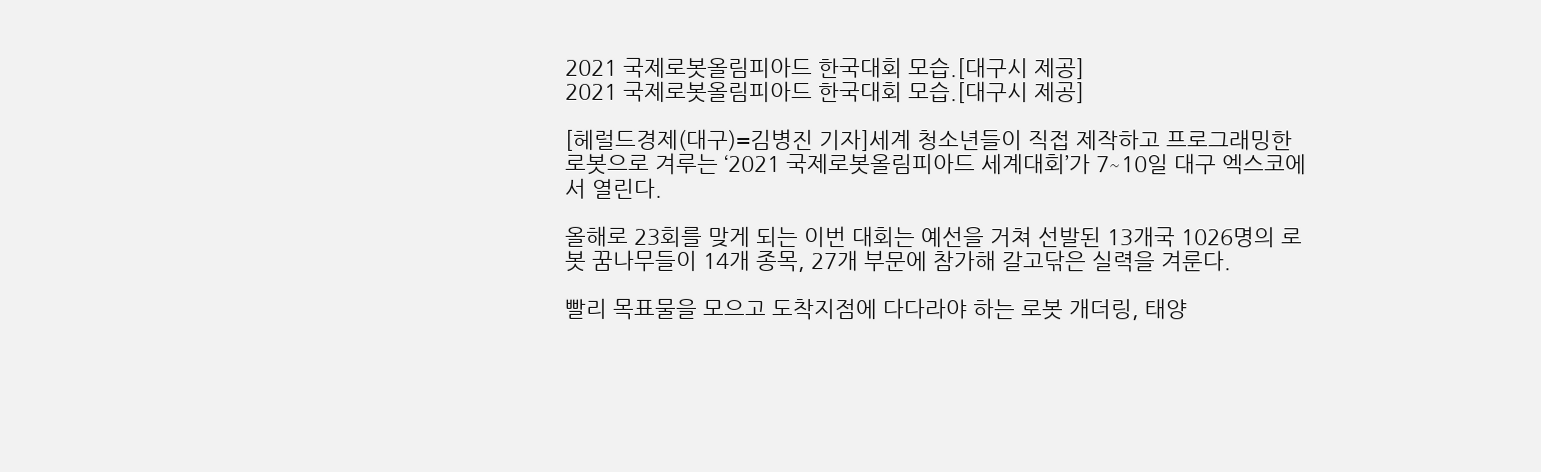2021 국제로봇올림피아드 한국대회 모습.[대구시 제공]
2021 국제로봇올림피아드 한국대회 모습.[대구시 제공]

[헤럴드경제(대구)=김병진 기자]세계 청소년들이 직접 제작하고 프로그래밍한 로봇으로 겨루는 ‘2021 국제로봇올림피아드 세계대회’가 7∼10일 대구 엑스코에서 열린다.

올해로 23회를 맞게 되는 이번 대회는 예선을 거쳐 선발된 13개국 1026명의 로봇 꿈나무들이 14개 종목, 27개 부문에 참가해 갈고닦은 실력을 겨룬다.

빨리 목표물을 모으고 도착지점에 다다라야 하는 로봇 개더링, 태양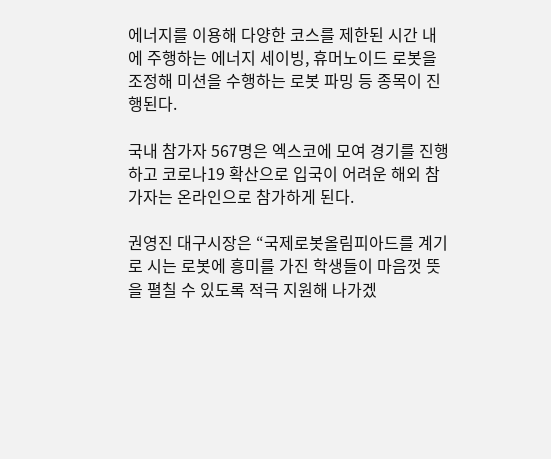에너지를 이용해 다양한 코스를 제한된 시간 내에 주행하는 에너지 세이빙, 휴머노이드 로봇을 조정해 미션을 수행하는 로봇 파밍 등 종목이 진행된다.

국내 참가자 567명은 엑스코에 모여 경기를 진행하고 코로나19 확산으로 입국이 어려운 해외 참가자는 온라인으로 참가하게 된다.

권영진 대구시장은 “국제로봇올림피아드를 계기로 시는 로봇에 흥미를 가진 학생들이 마음껏 뜻을 펼칠 수 있도록 적극 지원해 나가겠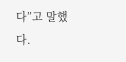다”고 말했다.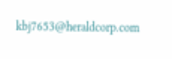kbj7653@heraldcorp.com